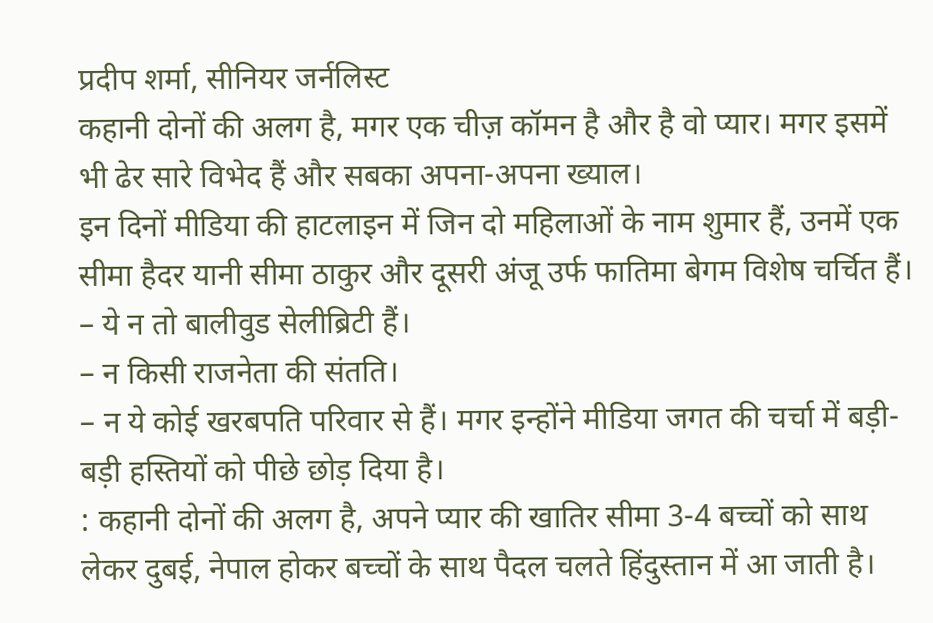प्रदीप शर्मा, सीनियर जर्नलिस्ट
कहानी दोनों की अलग है, मगर एक चीज़ कॉमन है और है वो प्यार। मगर इसमें भी ढेर सारे विभेद हैं और सबका अपना-अपना ख्याल।
इन दिनों मीडिया की हाटलाइन में जिन दो महिलाओं के नाम शुमार हैं, उनमें एक सीमा हैदर यानी सीमा ठाकुर और दूसरी अंजू उर्फ फातिमा बेगम विशेष चर्चित हैं।
– ये न तो बालीवुड सेलीब्रिटी हैं।
– न किसी राजनेता की संतति।
– न ये कोई खरबपति परिवार से हैं। मगर इन्होंने मीडिया जगत की चर्चा में बड़ी-बड़ी हस्तियों को पीछे छोड़ दिया है।
: कहानी दोनों की अलग है, अपने प्यार की खातिर सीमा 3-4 बच्चों को साथ लेकर दुबई, नेपाल होकर बच्चों के साथ पैदल चलते हिंदुस्तान में आ जाती है।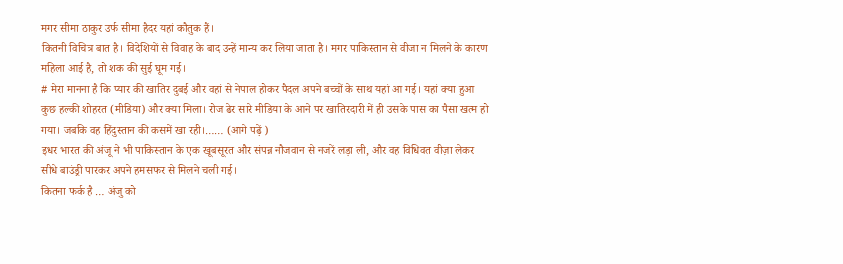मगर सीमा ठाकुर उर्फ सीमा हैदर यहां कौतुक हैं।
कितनी विचित्र बात है। विदेशियों से विवाह के बाद उन्हें मान्य कर लिया जाता है। मगर पाकिस्तान से वीजा न मिलने के कारण
महिला आई है, तो शक की सुई घूम गई।
# मेरा मानना है कि प्यार की खातिर दुबई और वहां से नेपाल होकर पैदल अपने बच्चों के साथ यहां आ गई। यहां क्या हुआ कुछ हल्की शोहरत (मीडिया) और क्या मिला। रोज ढेर सारे मीडिया के आने पर खातिरदारी में ही उसके पास का पैसा खत्म हो गया। जबकि वह हिंदुस्तान की कसमें खा रही।…… (आगे पढ़ें )
इधर भारत की अंजू ने भी पाकिस्तान के एक खूबसूरत और संपन्न नौजवान से नजरें लड़ा ली, और वह विधिवत वीज़ा लेकर सीधे बाउंड्री पारकर अपने हमसफर से मिलने चली गई।
कितना फर्क है … अंजु को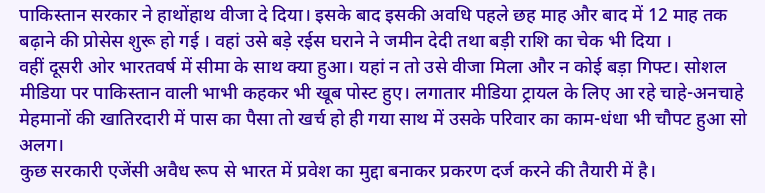पाकिस्तान सरकार ने हाथोंहाथ वीजा दे दिया। इसके बाद इसकी अवधि पहले छह माह और बाद में 12 माह तक बढ़ाने की प्रोसेस शुरू हो गई । वहां उसे बड़े रईस घराने ने जमीन देदी तथा बड़ी राशि का चेक भी दिया ।
वहीं दूसरी ओर भारतवर्ष में सीमा के साथ क्या हुआ। यहां न तो उसे वीजा मिला और न कोई बड़ा गिफ्ट। सोशल मीडिया पर पाकिस्तान वाली भाभी कहकर भी खूब पोस्ट हुए। लगातार मीडिया ट्रायल के लिए आ रहे चाहे-अनचाहे मेहमानों की खातिरदारी में पास का पैसा तो खर्च हो ही गया साथ में उसके परिवार का काम-धंधा भी चौपट हुआ सो अलग।
कुछ सरकारी एजेंसी अवैध रूप से भारत में प्रवेश का मुद्दा बनाकर प्रकरण दर्ज करने की तैयारी में है।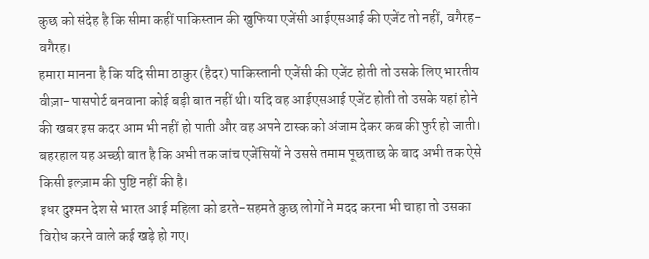कुछ को संदेह है कि सीमा कहीं पाकिस्तान की खुफिया एजेंसी आईएसआई की एजेंट तो नहीं, वगैरह-वगैरह।
हमारा मानना है कि यदि सीमा ठाकुर (हैदर) पाकिस्तानी एजेंसी की एजेंट होती तो उसके लिए भारतीय वीज़ा-पासपोर्ट बनवाना कोई बड़ी बात नहीं थी। यदि वह आईएसआई एजेंट होती तो उसके यहां होने की खबर इस कदर आम भी नहीं हो पाती और वह अपने टास्क को अंजाम देकर कब की फुर्र हो जाती। बहरहाल यह अच्छी बात है कि अभी तक जांच एजेंसियों ने उससे तमाम पूछताछ के बाद अभी तक ऐसे किसी इल्ज़ाम की पुष्टि नहीं की है।
इधर दुश्मन देश से भारत आई महिला को डरते-सहमते कुछ लोगों ने मदद करना भी चाहा तो उसका विरोध करने वाले कई खड़े हो गए।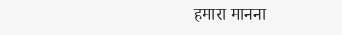हमारा मानना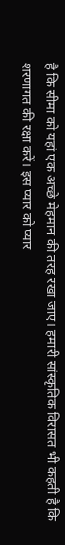है कि सीमा को यहां एक अच्छे मेहमान की तरह रखा जाए। हमारी सांस्कृतिक विरासत भी कहती है कि शरणागत की रक्षा करें। इस प्यार को प्यार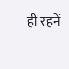ही रहनें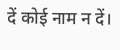दें कोई नाम न दें।